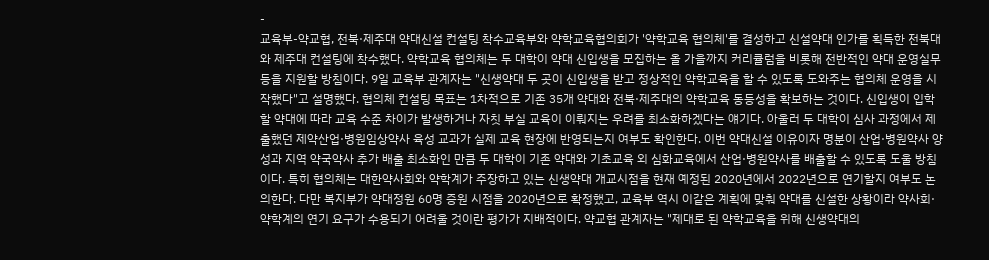-
교육부-약교협, 전북·제주대 약대신설 컨설팅 착수교육부와 약학교육협의회가 '약학교육 협의체'를 결성하고 신설약대 인가를 획득한 전북대와 제주대 컨설팅에 착수했다. 약학교육 협의체는 두 대학이 약대 신입생을 모집하는 올 가을까지 커리큘럼을 비롯해 전반적인 약대 운영실무 등을 지원할 방침이다. 9일 교육부 관계자는 "신생약대 두 곳이 신입생을 받고 정상적인 약학교육을 할 수 있도록 도와주는 협의체 운영을 시작했다"고 설명했다. 협의체 컨설팅 목표는 1차적으로 기존 35개 약대와 전북·제주대의 약학교육 동등성을 확보하는 것이다. 신입생이 입학할 약대에 따라 교육 수준 차이가 발생하거나 자칫 부실 교육이 이뤄지는 우려를 최소화하겠다는 얘기다. 아울러 두 대학이 심사 과정에서 제출했던 제약산업·병원임상약사 육성 교과가 실제 교육 현장에 반영되는지 여부도 확인한다. 이번 약대신설 이유이자 명분이 산업·병원약사 양성과 지역 약국약사 추가 배출 최소화인 만큼 두 대학이 기존 약대와 기초교육 외 심화교육에서 산업·병원약사를 배출할 수 있도록 도울 방침이다. 특히 협의체는 대한약사회와 약학계가 주장하고 있는 신생약대 개교시점을 현재 예정된 2020년에서 2022년으로 연기할지 여부도 논의한다. 다만 복지부가 약대정원 60명 증원 시점을 2020년으로 확정했고, 교육부 역시 이같은 계획에 맞춰 약대를 신설한 상황이라 약사회·약학계의 연기 요구가 수용되기 어려울 것이란 평가가 지배적이다. 약교협 관계자는 "제대로 된 약학교육을 위해 신생약대의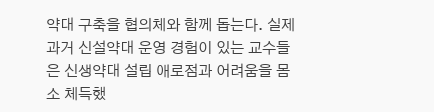약대 구축을 협의체와 함께 돕는다. 실제 과거 신설약대 운영 경험이 있는 교수들은 신생약대 설립 애로점과 어려움을 몸소 체득했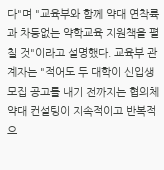다"며 "교육부와 함께 약대 연착륙과 차등없는 약학교육 지원책을 펼칠 것"이라고 설명했다. 교육부 관계자는 "적어도 두 대학이 신입생 모집 공고를 내기 전까지는 협의체 약대 컨설팅이 지속적이고 반복적으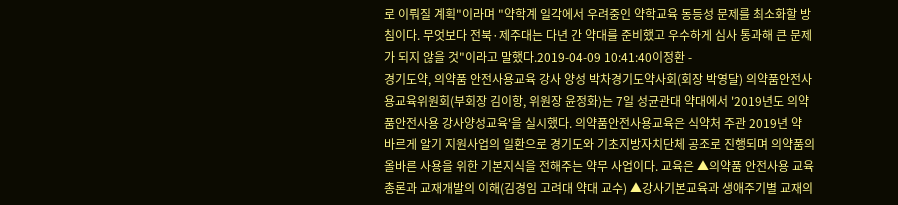로 이뤄질 계획"이라며 "약학계 일각에서 우려중인 약학교육 동등성 문제를 최소화할 방침이다. 무엇보다 전북·제주대는 다년 간 약대를 준비했고 우수하게 심사 통과해 큰 문제가 되지 않을 것"이라고 말했다.2019-04-09 10:41:40이정환 -
경기도약, 의약품 안전사용교육 강사 양성 박차경기도약사회(회장 박영달) 의약품안전사용교육위원회(부회장 김이항, 위원장 윤정화)는 7일 성균관대 약대에서 '2019년도 의약품안전사용 강사양성교육'을 실시했다. 의약품안전사용교육은 식약처 주관 2019년 약 바르게 알기 지원사업의 일환으로 경기도와 기초지방자치단체 공조로 진행되며 의약품의 올바른 사용을 위한 기본지식을 전해주는 약무 사업이다. 교육은 ▲의약품 안전사용 교육총론과 교재개발의 이해(김경임 고려대 약대 교수) ▲강사기본교육과 생애주기별 교재의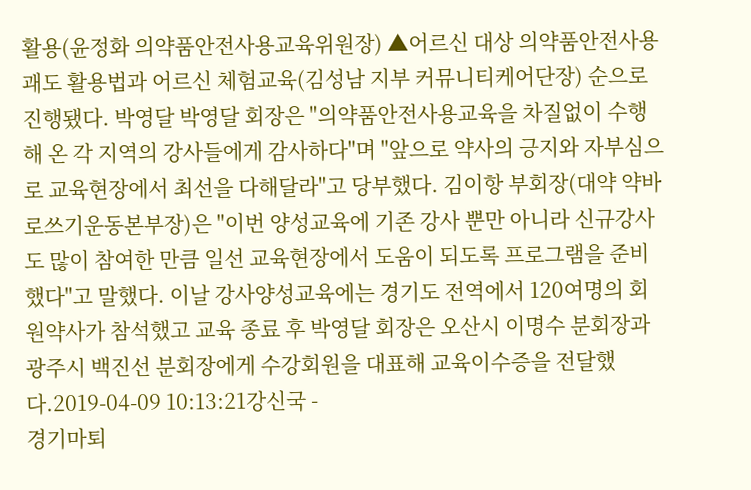활용(윤정화 의약품안전사용교육위원장) ▲어르신 대상 의약품안전사용 괘도 활용법과 어르신 체험교육(김성남 지부 커뮤니티케어단장) 순으로 진행됐다. 박영달 박영달 회장은 "의약품안전사용교육을 차질없이 수행해 온 각 지역의 강사들에게 감사하다"며 "앞으로 약사의 긍지와 자부심으로 교육현장에서 최선을 다해달라"고 당부했다. 김이항 부회장(대약 약바로쓰기운동본부장)은 "이번 양성교육에 기존 강사 뿐만 아니라 신규강사도 많이 참여한 만큼 일선 교육현장에서 도움이 되도록 프로그램을 준비했다"고 말했다. 이날 강사양성교육에는 경기도 전역에서 120여명의 회원약사가 참석했고 교육 종료 후 박영달 회장은 오산시 이명수 분회장과 광주시 백진선 분회장에게 수강회원을 대표해 교육이수증을 전달했다.2019-04-09 10:13:21강신국 -
경기마퇴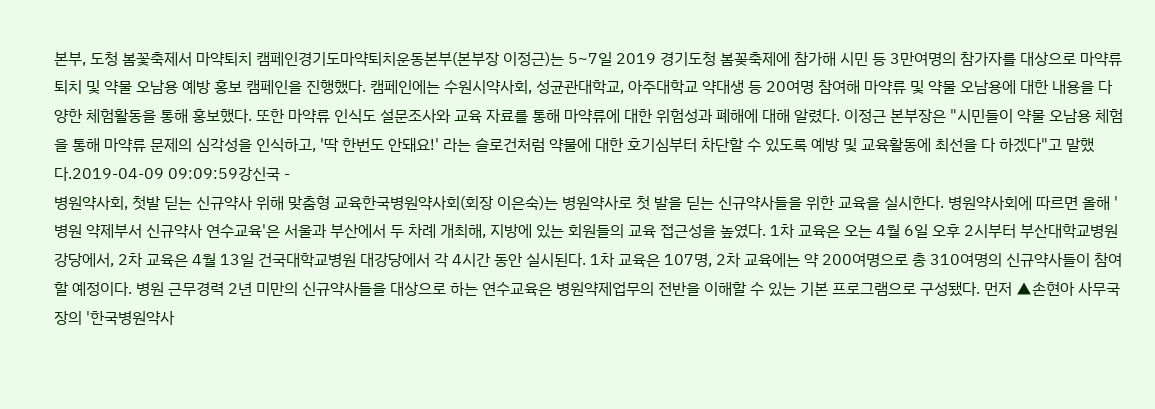본부, 도청 봄꽃축제서 마약퇴치 캠페인경기도마약퇴치운동본부(본부장 이정근)는 5~7일 2019 경기도청 봄꽂축제에 참가해 시민 등 3만여명의 참가자를 대상으로 마약류 퇴치 및 약물 오남용 예방 홍보 캠페인을 진행했다. 캠페인에는 수원시약사회, 성균관대학교, 아주대학교 약대생 등 20여명 참여해 마약류 및 약물 오남용에 대한 내용을 다양한 체험활동을 통해 홍보했다. 또한 마약류 인식도 설문조사와 교육 자료를 통해 마약류에 대한 위험성과 폐해에 대해 알렸다. 이정근 본부장은 "시민들이 약물 오남용 체험을 통해 마약류 문제의 심각성을 인식하고, '딱 한번도 안돼요!' 라는 슬로건처럼 약물에 대한 호기심부터 차단할 수 있도록 예방 및 교육활동에 최선을 다 하겠다"고 말했다.2019-04-09 09:09:59강신국 -
병원약사회, 첫발 딛는 신규약사 위해 맞춤형 교육한국병원약사회(회장 이은숙)는 병원약사로 첫 발을 딛는 신규약사들을 위한 교육을 실시한다. 병원약사회에 따르면 올해 '병원 약제부서 신규약사 연수교육'은 서울과 부산에서 두 차례 개최해, 지방에 있는 회원들의 교육 접근성을 높였다. 1차 교육은 오는 4월 6일 오후 2시부터 부산대학교병원 강당에서, 2차 교육은 4월 13일 건국대학교병원 대강당에서 각 4시간 동안 실시된다. 1차 교육은 107명, 2차 교육에는 약 200여명으로 총 310여명의 신규약사들이 참여할 예정이다. 병원 근무경력 2년 미만의 신규약사들을 대상으로 하는 연수교육은 병원약제업무의 전반을 이해할 수 있는 기본 프로그램으로 구성됐다. 먼저 ▲손현아 사무국장의 '한국병원약사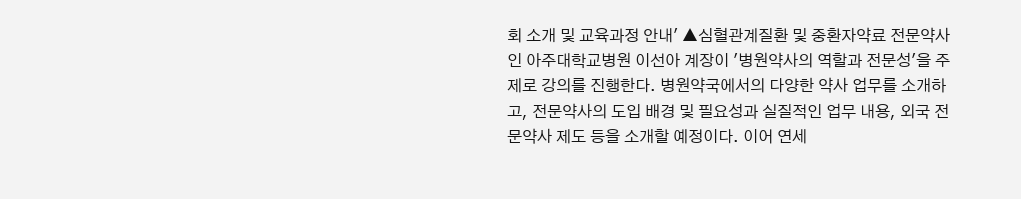회 소개 및 교육과정 안내' ▲심혈관계질환 및 중환자약료 전문약사인 아주대학교병원 이선아 계장이 '병원약사의 역할과 전문성'을 주제로 강의를 진행한다. 병원약국에서의 다양한 약사 업무를 소개하고, 전문약사의 도입 배경 및 필요성과 실질적인 업무 내용, 외국 전문약사 제도 등을 소개할 예정이다. 이어 연세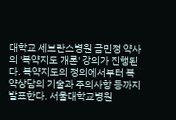대학교 세브란스병원 금민정 약사의 '복약지도 개론' 강의가 진행된다. 복약지도의 정의에서부터 복약상담의 기술과 주의사항 등까지 발표한다. 서울대학교병원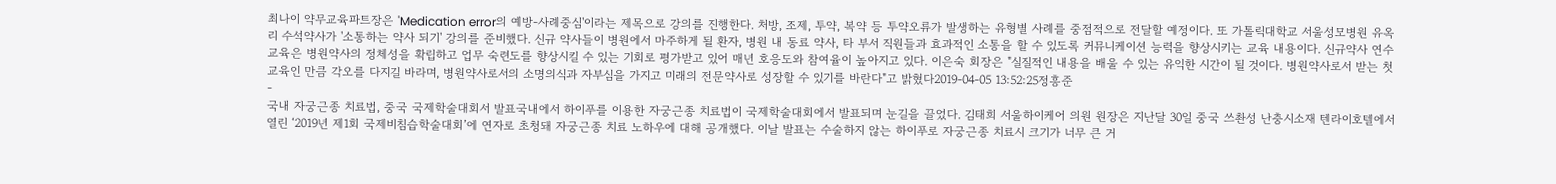최나이 약무교육파트장은 'Medication error의 예방-사례중심'이라는 제목으로 강의를 진행한다. 처방, 조제, 투약, 복약 등 투약오류가 발생하는 유형별 사례를 중점적으로 전달할 예정이다. 또 가톨릭대학교 서울성모병원 유옥리 수석약사가 '소통하는 약사 되기' 강의를 준비했다. 신규 약사들이 병원에서 마주하게 될 환자, 병원 내 동료 약사, 타 부서 직원들과 효과적인 소통을 할 수 있도록 커뮤니케이션 능력을 향상시키는 교육 내용이다. 신규약사 연수교육은 병원약사의 정체성을 확립하고 업무 숙련도를 향상시킬 수 있는 기회로 평가받고 있어 매년 호응도와 참여율이 높아지고 있다. 이은숙 회장은 "실질적인 내용을 배울 수 있는 유익한 시간이 될 것이다. 병원약사로서 받는 첫 교육인 만큼 각오를 다지길 바라며, 병원약사로서의 소명의식과 자부심을 가지고 미래의 전문약사로 성장할 수 있기를 바란다"고 밝혔다2019-04-05 13:52:25정흥준
-
국내 자궁근종 치료법, 중국 국제학술대회서 발표국내에서 하이푸를 이용한 자궁근종 치료법이 국제학술대회에서 발표되며 눈길을 끌었다. 김태희 서울하이케어 의원 원장은 지난달 30일 중국 쓰촨성 난충시소재 텐라이호텔에서 열린 ‘2019년 제1회 국제비침습학술대회’에 연자로 초청돼 자궁근종 치료 노하우에 대해 공개했다. 이날 발표는 수술하지 않는 하이푸로 자궁근종 치료시 크기가 너무 큰 거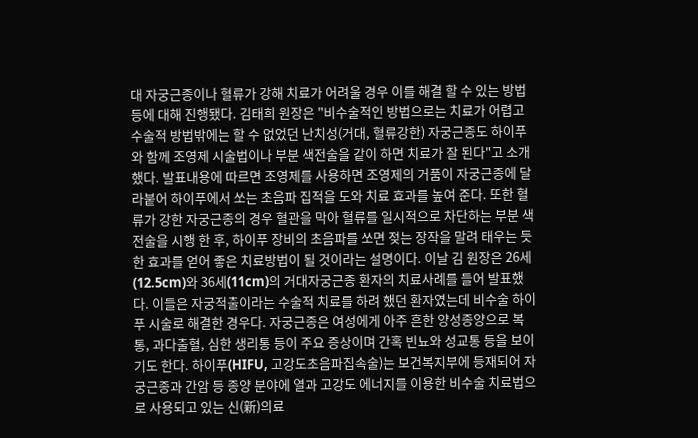대 자궁근종이나 혈류가 강해 치료가 어려울 경우 이를 해결 할 수 있는 방법 등에 대해 진행됐다. 김태희 원장은 "비수술적인 방법으로는 치료가 어렵고 수술적 방법밖에는 할 수 없었던 난치성(거대, 혈류강한) 자궁근종도 하이푸와 함께 조영제 시술법이나 부분 색전술을 같이 하면 치료가 잘 된다"고 소개했다. 발표내용에 따르면 조영제를 사용하면 조영제의 거품이 자궁근종에 달라붙어 하이푸에서 쏘는 초음파 집적을 도와 치료 효과를 높여 준다. 또한 혈류가 강한 자궁근종의 경우 혈관을 막아 혈류를 일시적으로 차단하는 부분 색전술을 시행 한 후, 하이푸 장비의 초음파를 쏘면 젖는 장작을 말려 태우는 듯 한 효과를 얻어 좋은 치료방법이 될 것이라는 설명이다. 이날 김 원장은 26세(12.5cm)와 36세(11cm)의 거대자궁근종 환자의 치료사례를 들어 발표했다. 이들은 자궁적출이라는 수술적 치료를 하려 했던 환자였는데 비수술 하이푸 시술로 해결한 경우다. 자궁근종은 여성에게 아주 흔한 양성종양으로 복통, 과다출혈, 심한 생리통 등이 주요 증상이며 간혹 빈뇨와 성교통 등을 보이기도 한다. 하이푸(HIFU, 고강도초음파집속술)는 보건복지부에 등재되어 자궁근종과 간암 등 종양 분야에 열과 고강도 에너지를 이용한 비수술 치료법으로 사용되고 있는 신(新)의료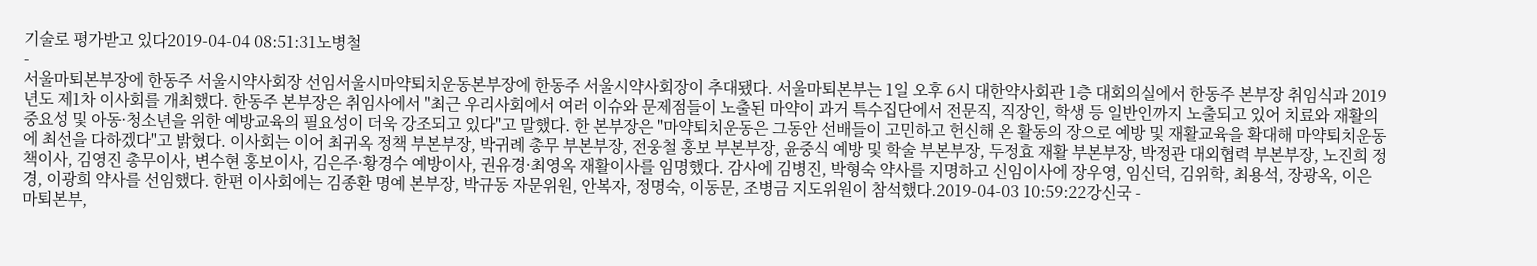기술로 평가받고 있다2019-04-04 08:51:31노병철
-
서울마퇴본부장에 한동주 서울시약사회장 선임서울시마약퇴치운동본부장에 한동주 서울시약사회장이 추대됐다. 서울마퇴본부는 1일 오후 6시 대한약사회관 1층 대회의실에서 한동주 본부장 취임식과 2019년도 제1차 이사회를 개최했다. 한동주 본부장은 취임사에서 "최근 우리사회에서 여러 이슈와 문제점들이 노출된 마약이 과거 특수집단에서 전문직, 직장인, 학생 등 일반인까지 노출되고 있어 치료와 재활의 중요성 및 아동·청소년을 위한 예방교육의 필요성이 더욱 강조되고 있다"고 말했다. 한 본부장은 "마약퇴치운동은 그동안 선배들이 고민하고 헌신해 온 활동의 장으로 예방 및 재활교육을 확대해 마약퇴치운동에 최선을 다하겠다"고 밝혔다. 이사회는 이어 최귀옥 정책 부본부장, 박귀례 총무 부본부장, 전웅철 홍보 부본부장, 윤중식 예방 및 학술 부본부장, 두정효 재활 부본부장, 박정관 대외협력 부본부장, 노진희 정책이사, 김영진 총무이사, 변수현 홍보이사, 김은주·황경수 예방이사, 권유경·최영옥 재활이사를 임명했다. 감사에 김병진, 박형숙 약사를 지명하고 신임이사에 장우영, 임신덕, 김위학, 최용석, 장광옥, 이은경, 이광희 약사를 선임했다. 한편 이사회에는 김종환 명예 본부장, 박규동 자문위원, 안복자, 정명숙, 이동문, 조병금 지도위원이 참석했다.2019-04-03 10:59:22강신국 -
마퇴본부,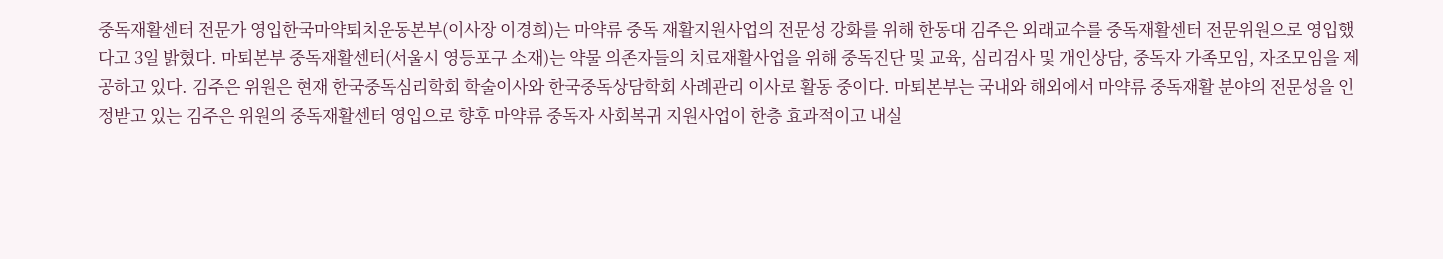중독재활센터 전문가 영입한국마약퇴치운동본부(이사장 이경희)는 마약류 중독 재활지원사업의 전문성 강화를 위해 한동대 김주은 외래교수를 중독재활센터 전문위원으로 영입했다고 3일 밝혔다. 마퇴본부 중독재활센터(서울시 영등포구 소재)는 약물 의존자들의 치료재활사업을 위해 중독진단 및 교육, 심리검사 및 개인상담, 중독자 가족모임, 자조모임을 제공하고 있다. 김주은 위원은 현재 한국중독심리학회 학술이사와 한국중독상담학회 사례관리 이사로 활동 중이다. 마퇴본부는 국내와 해외에서 마약류 중독재활 분야의 전문성을 인정받고 있는 김주은 위원의 중독재활센터 영입으로 향후 마약류 중독자 사회복귀 지원사업이 한층 효과적이고 내실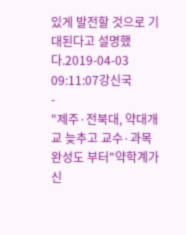있게 발전할 것으로 기대된다고 설명했다.2019-04-03 09:11:07강신국
-
"제주·전북대, 약대개교 늦추고 교수·과목 완성도 부터"약학계가 신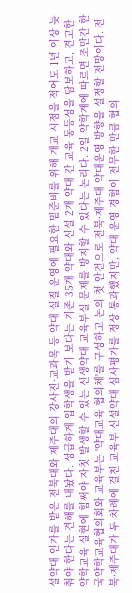설약대 인가를 받은 전북대와 제주대의 강사진·교과목 등 약대 실질 운영에 필요한 밑준비를 위해 개교 시점을 적어도 1년 이상 늦춰야 한다는 견해를 내놨다. 성급하게 입학생을 받기 보다는 기존 35개 약대와 신설 2개 약대 간 교육 동등성을 담보하고, 견고한 약학교육 실현에 힘써야 자칫 발생할 수 있는 신생약대 교육부실 문제를 방지할 수 있다는 논리다. 2일 약학계에 따르면 조만간 한국약학교육협의회와 교육부는 '약대교육 협의체'를 구성하고 논의 첫 안건으로 전북·제주대 약대운영 방향을 설정할 전망이다. 전북·제주대가 두 차례에 걸친 교육부 신설약대 심사평가를 정상 통과했지만, 약대 운영 경험이 전무한 만큼 협의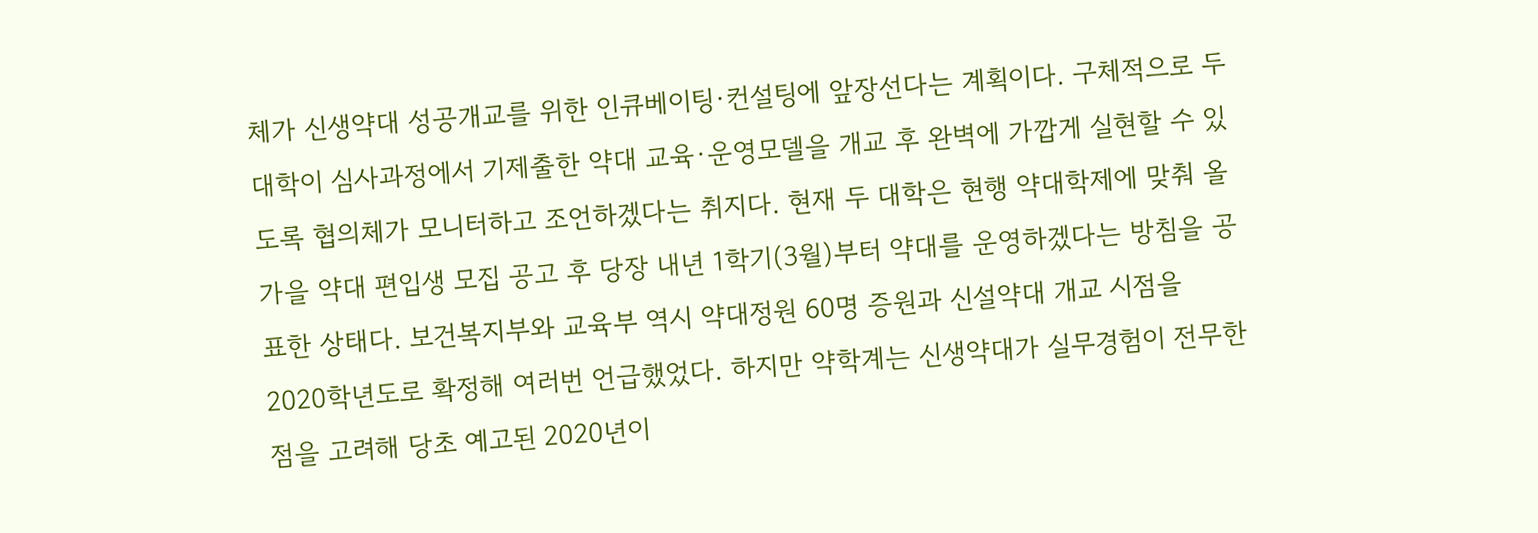체가 신생약대 성공개교를 위한 인큐베이팅·컨설팅에 앞장선다는 계획이다. 구체적으로 두 대학이 심사과정에서 기제출한 약대 교육·운영모델을 개교 후 완벽에 가깝게 실현할 수 있도록 협의체가 모니터하고 조언하겠다는 취지다. 현재 두 대학은 현행 약대학제에 맞춰 올 가을 약대 편입생 모집 공고 후 당장 내년 1학기(3월)부터 약대를 운영하겠다는 방침을 공표한 상태다. 보건복지부와 교육부 역시 약대정원 60명 증원과 신설약대 개교 시점을 2020학년도로 확정해 여러번 언급했었다. 하지만 약학계는 신생약대가 실무경험이 전무한 점을 고려해 당초 예고된 2020년이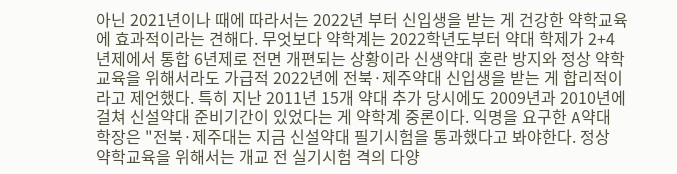아닌 2021년이나 때에 따라서는 2022년 부터 신입생을 받는 게 건강한 약학교육에 효과적이라는 견해다. 무엇보다 약학계는 2022학년도부터 약대 학제가 2+4년제에서 통합 6년제로 전면 개편되는 상황이라 신생약대 혼란 방지와 정상 약학교육을 위해서라도 가급적 2022년에 전북·제주약대 신입생을 받는 게 합리적이라고 제언했다. 특히 지난 2011년 15개 약대 추가 당시에도 2009년과 2010년에 걸쳐 신설약대 준비기간이 있었다는 게 약학계 중론이다. 익명을 요구한 A약대 학장은 "전북·제주대는 지금 신설약대 필기시험을 통과했다고 봐야한다. 정상 약학교육을 위해서는 개교 전 실기시험 격의 다양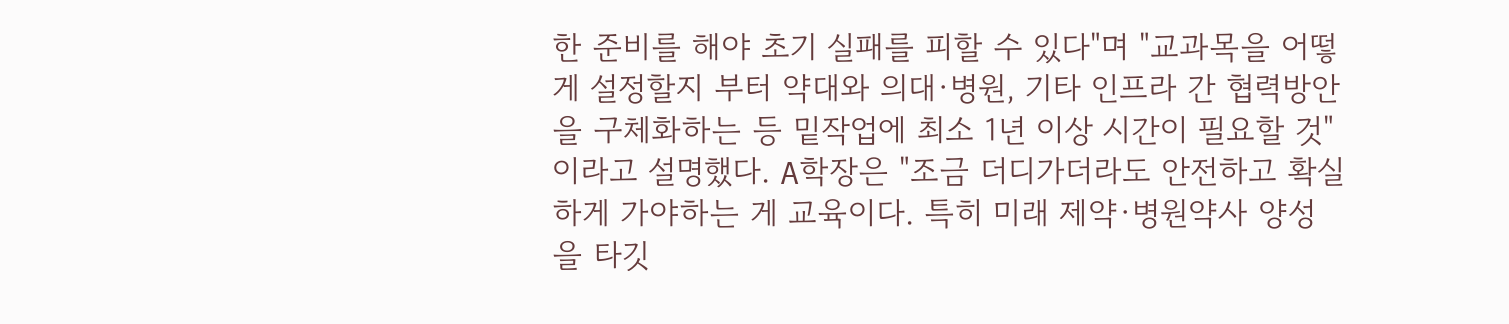한 준비를 해야 초기 실패를 피할 수 있다"며 "교과목을 어떻게 설정할지 부터 약대와 의대·병원, 기타 인프라 간 협력방안을 구체화하는 등 밑작업에 최소 1년 이상 시간이 필요할 것"이라고 설명했다. A학장은 "조금 더디가더라도 안전하고 확실하게 가야하는 게 교육이다. 특히 미래 제약·병원약사 양성을 타깃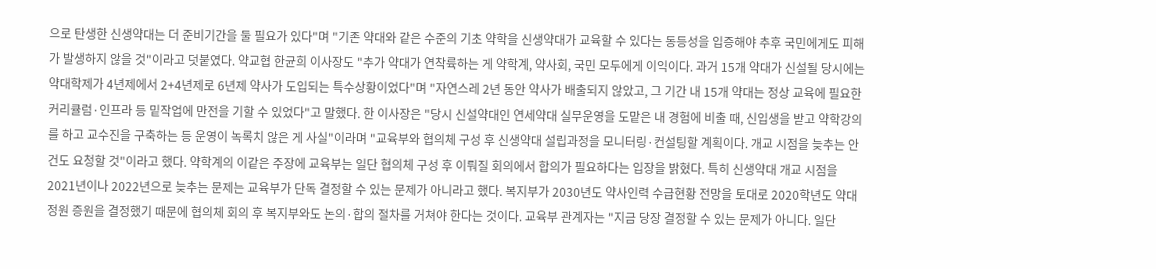으로 탄생한 신생약대는 더 준비기간을 둘 필요가 있다"며 "기존 약대와 같은 수준의 기초 약학을 신생약대가 교육할 수 있다는 동등성을 입증해야 추후 국민에게도 피해가 발생하지 않을 것"이라고 덧붙였다. 약교협 한균희 이사장도 "추가 약대가 연착륙하는 게 약학계, 약사회, 국민 모두에게 이익이다. 과거 15개 약대가 신설될 당시에는 약대학제가 4년제에서 2+4년제로 6년제 약사가 도입되는 특수상황이었다"며 "자연스레 2년 동안 약사가 배출되지 않았고, 그 기간 내 15개 약대는 정상 교육에 필요한 커리큘럼·인프라 등 밑작업에 만전을 기할 수 있었다"고 말했다. 한 이사장은 "당시 신설약대인 연세약대 실무운영을 도맡은 내 경험에 비출 때, 신입생을 받고 약학강의를 하고 교수진을 구축하는 등 운영이 녹록치 않은 게 사실"이라며 "교육부와 협의체 구성 후 신생약대 설립과정을 모니터링·컨설팅할 계획이다. 개교 시점을 늦추는 안건도 요청할 것"이라고 했다. 약학계의 이같은 주장에 교육부는 일단 협의체 구성 후 이뤄질 회의에서 합의가 필요하다는 입장을 밝혔다. 특히 신생약대 개교 시점을 2021년이나 2022년으로 늦추는 문제는 교육부가 단독 결정할 수 있는 문제가 아니라고 했다. 복지부가 2030년도 약사인력 수급현황 전망을 토대로 2020학년도 약대정원 증원을 결정했기 때문에 협의체 회의 후 복지부와도 논의·합의 절차를 거쳐야 한다는 것이다. 교육부 관계자는 "지금 당장 결정할 수 있는 문제가 아니다. 일단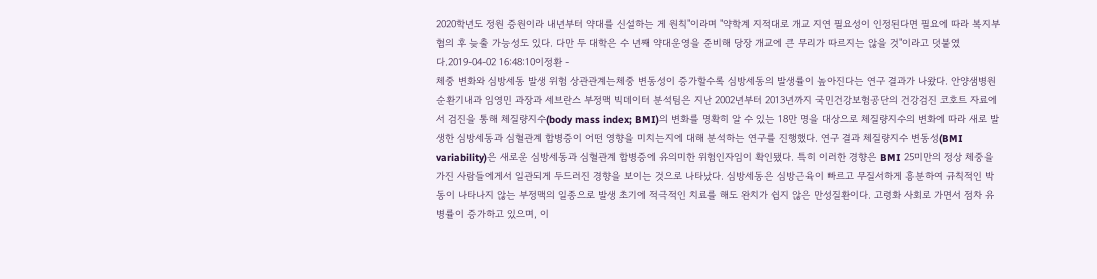2020학년도 정원 증원이라 내년부터 약대를 신설하는 게 원칙"이라며 "약학계 지적대로 개교 지연 필요성이 인정된다면 필요에 따라 복지부 협의 후 늦출 가능성도 있다. 다만 두 대학은 수 년째 약대운영을 준비해 당장 개교에 큰 무리가 따르지는 않을 것"이라고 덧붙였다.2019-04-02 16:48:10이정환 -
체중 변화와 심방세동 발생 위험 상관관계는체중 변동성이 증가할수록 심방세동의 발생률이 높아진다는 연구 결과가 나왔다. 안양샘병원 순환기내과 임영민 과장과 세브란스 부정맥 빅데이터 분석팀은 지난 2002년부터 2013년까지 국민건강보험공단의 건강검진 코호트 자료에서 검진을 통해 체질량지수(body mass index; BMI)의 변화를 명확히 알 수 있는 18만 명을 대상으로 체질량지수의 변화에 따라 새로 발생한 심방세동과 심혈관계 합병증이 어떤 영향을 미치는지에 대해 분석하는 연구를 진행했다. 연구 결과 체질량지수 변동성(BMI variability)은 새로운 심방세동과 심혈관계 합병증에 유의미한 위험인자임이 확인됐다. 특히 이러한 경향은 BMI 25미만의 정상 체중을 가진 사람들에게서 일관되게 두드러진 경향을 보이는 것으로 나타났다. 심방세동은 심방근육이 빠르고 무질서하게 흥분하여 규칙적인 박동이 나타나지 않는 부정맥의 일종으로 발생 초기에 적극적인 치료를 해도 완치가 쉽지 않은 만성질환이다. 고령화 사회로 가면서 점차 유병률이 증가하고 있으며, 이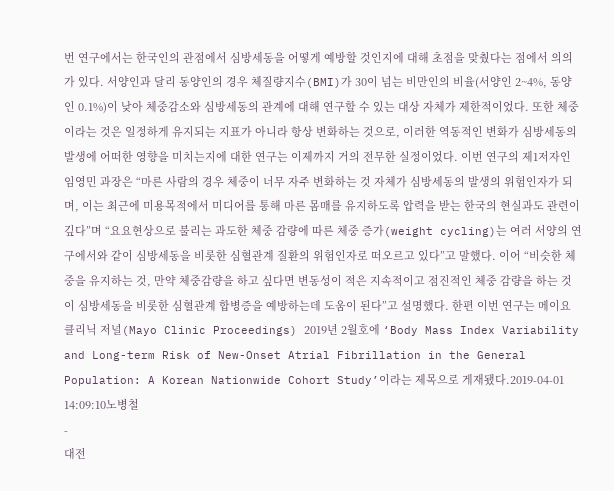번 연구에서는 한국인의 관점에서 심방세동을 어떻게 예방할 것인지에 대해 초점을 맞췄다는 점에서 의의가 있다. 서양인과 달리 동양인의 경우 체질량지수(BMI)가 30이 넘는 비만인의 비율(서양인 2~4%, 동양인 0.1%)이 낮아 체중감소와 심방세동의 관계에 대해 연구할 수 있는 대상 자체가 제한적이었다. 또한 체중이라는 것은 일정하게 유지되는 지표가 아니라 항상 변화하는 것으로, 이러한 역동적인 변화가 심방세동의 발생에 어떠한 영향을 미치는지에 대한 연구는 이제까지 거의 전무한 실정이었다. 이번 연구의 제1저자인 임영민 과장은 “마른 사람의 경우 체중이 너무 자주 변화하는 것 자체가 심방세동의 발생의 위험인자가 되며, 이는 최근에 미용목적에서 미디어를 통해 마른 몸매를 유지하도록 압력을 받는 한국의 현실과도 관련이 깊다”며 “요요현상으로 불리는 과도한 체중 감량에 따른 체중 증가(weight cycling)는 여러 서양의 연구에서와 같이 심방세동을 비롯한 심혈관계 질환의 위험인자로 떠오르고 있다”고 말했다. 이어 “비슷한 체중을 유지하는 것, 만약 체중감량을 하고 싶다면 변동성이 적은 지속적이고 점진적인 체중 감량을 하는 것이 심방세동을 비롯한 심혈관계 합병증을 예방하는데 도움이 된다”고 설명했다. 한편 이번 연구는 메이요 클리닉 저널(Mayo Clinic Proceedings) 2019년 2월호에 ‘Body Mass Index Variability and Long-term Risk of New-Onset Atrial Fibrillation in the General Population: A Korean Nationwide Cohort Study’이라는 제목으로 게재됐다.2019-04-01 14:09:10노병철
-
대전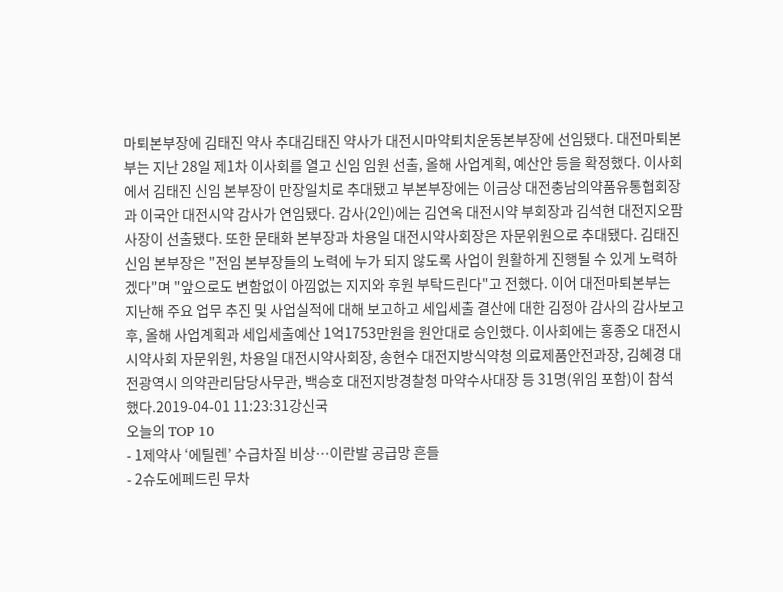마퇴본부장에 김태진 약사 추대김태진 약사가 대전시마약퇴치운동본부장에 선임됐다. 대전마퇴본부는 지난 28일 제1차 이사회를 열고 신임 임원 선출, 올해 사업계획, 예산안 등을 확정했다. 이사회에서 김태진 신임 본부장이 만장일치로 추대됐고 부본부장에는 이금상 대전충남의약품유통협회장과 이국안 대전시약 감사가 연임됐다. 감사(2인)에는 김연옥 대전시약 부회장과 김석현 대전지오팜 사장이 선출됐다. 또한 문태화 본부장과 차용일 대전시약사회장은 자문위원으로 추대됐다. 김태진 신임 본부장은 "전임 본부장들의 노력에 누가 되지 않도록 사업이 원활하게 진행될 수 있게 노력하겠다"며 "앞으로도 변함없이 아낌없는 지지와 후원 부탁드린다"고 전했다. 이어 대전마퇴본부는 지난해 주요 업무 추진 및 사업실적에 대해 보고하고 세입세출 결산에 대한 김정아 감사의 감사보고 후, 올해 사업계획과 세입세출예산 1억1753만원을 원안대로 승인했다. 이사회에는 홍종오 대전시시약사회 자문위원, 차용일 대전시약사회장, 송현수 대전지방식약청 의료제품안전과장, 김혜경 대전광역시 의약관리담당사무관, 백승호 대전지방경찰청 마약수사대장 등 31명(위임 포함)이 참석했다.2019-04-01 11:23:31강신국
오늘의 TOP 10
- 1제약사 ‘에틸렌’ 수급차질 비상…이란발 공급망 흔들
- 2슈도에페드린 무차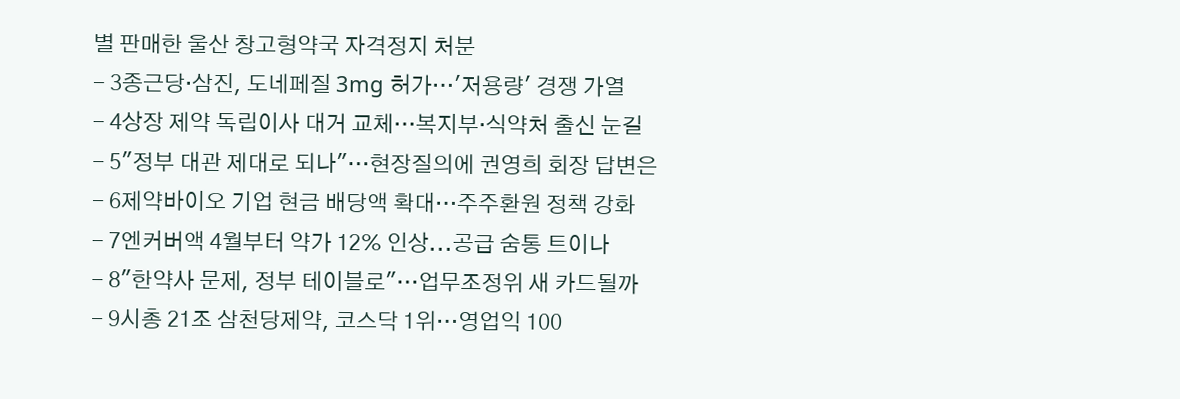별 판매한 울산 창고형약국 자격정지 처분
- 3종근당·삼진, 도네페질 3mg 허가…'저용량' 경쟁 가열
- 4상장 제약 독립이사 대거 교체…복지부·식약처 출신 눈길
- 5"정부 대관 제대로 되나"…현장질의에 권영희 회장 답변은
- 6제약바이오 기업 현금 배당액 확대…주주환원 정책 강화
- 7엔커버액 4월부터 약가 12% 인상...공급 숨통 트이나
- 8"한약사 문제, 정부 테이블로"…업무조정위 새 카드될까
- 9시총 21조 삼천당제약, 코스닥 1위…영업익 100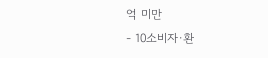억 미만
- 10소비자·환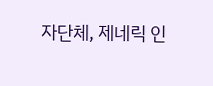자단체, 제네릭 인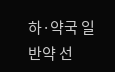하·약국 일반약 선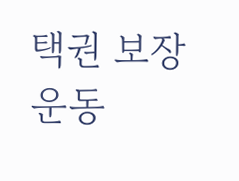택권 보장 운동